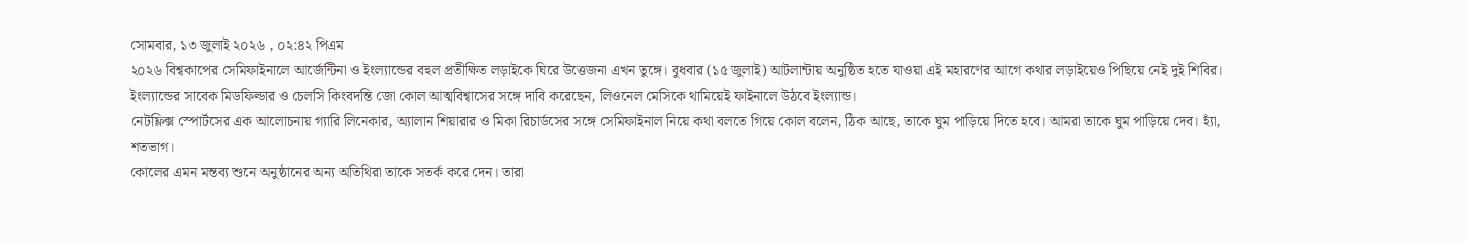সোমবার, ১৩ জুলাই ২০২৬ , ০২:৪২ পিএম
২০২৬ বিশ্বকাপের সেমিফাইনালে আর্জেন্টিনা ও ইংল্যান্ডের বহুল প্রতীক্ষিত লড়াইকে ঘিরে উত্তেজনা এখন তুঙ্গে। বুধবার (১৫ জুলাই) আটলান্টায় অনুষ্ঠিত হতে যাওয়া এই মহারণের আগে কথার লড়াইয়েও পিছিয়ে নেই দুই শিবির।
ইংল্যান্ডের সাবেক মিডফিল্ডার ও চেলসি কিংবদন্তি জো কোল আত্মবিশ্বাসের সঙ্গে দাবি করেছেন, লিওনেল মেসিকে থামিয়েই ফাইনালে উঠবে ইংল্যান্ড।
নেটফ্লিক্স স্পোর্টসের এক আলোচনায় গ্যারি লিনেকার, অ্যালান শিয়ারার ও মিকা রিচার্ডসের সঙ্গে সেমিফাইনাল নিয়ে কথা বলতে গিয়ে কোল বলেন, ঠিক আছে, তাকে ঘুম পাড়িয়ে দিতে হবে। আমরা তাকে ঘুম পাড়িয়ে দেব। হ্যাঁ, শতভাগ।
কোলের এমন মন্তব্য শুনে অনুষ্ঠানের অন্য অতিথিরা তাকে সতর্ক করে দেন। তারা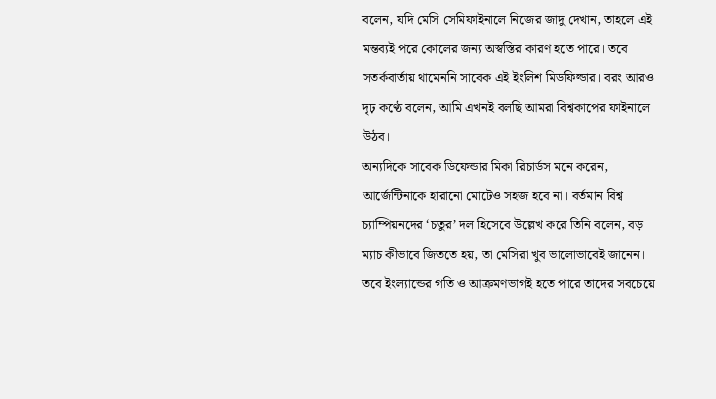বলেন, যদি মেসি সেমিফাইনালে নিজের জাদু দেখান, তাহলে এই মন্তব্যই পরে কোলের জন্য অস্বস্তির কারণ হতে পারে। তবে সতর্কবার্তায় থামেননি সাবেক এই ইংলিশ মিডফিল্ডার। বরং আরও দৃঢ় কণ্ঠে বলেন, আমি এখনই বলছি আমরা বিশ্বকাপের ফাইনালে উঠব।
অন্যদিকে সাবেক ডিফেন্ডার মিকা রিচার্ডস মনে করেন, আর্জেন্টিনাকে হারানো মোটেও সহজ হবে না। বর্তমান বিশ্ব চ্যাম্পিয়নদের ‘চতুর’ দল হিসেবে উল্লেখ করে তিনি বলেন, বড় ম্যাচ কীভাবে জিততে হয়, তা মেসিরা খুব ভালোভাবেই জানেন। তবে ইংল্যান্ডের গতি ও আক্রমণভাগই হতে পারে তাদের সবচেয়ে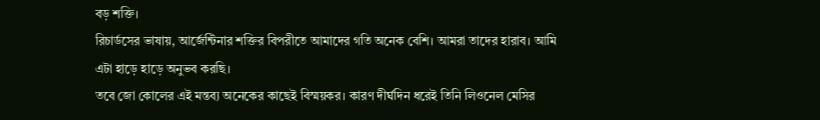বড় শক্তি।
রিচার্ডসের ভাষায়, আর্জেন্টিনার শক্তির বিপরীতে আমাদের গতি অনেক বেশি। আমরা তাদের হারাব। আমি এটা হাড়ে হাড়ে অনুভব করছি।
তবে জো কোলের এই মন্তব্য অনেকের কাছেই বিস্ময়কর। কারণ দীর্ঘদিন ধরেই তিনি লিওনেল মেসির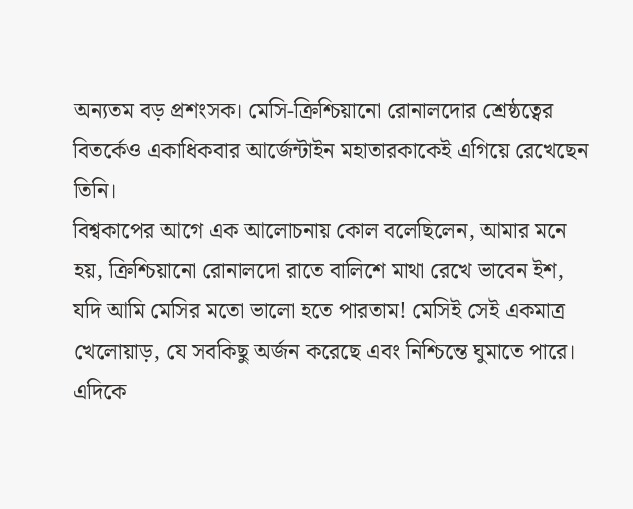অন্যতম বড় প্রশংসক। মেসি-ক্রিশ্চিয়ানো রোনালদোর শ্রেষ্ঠত্বের বিতর্কেও একাধিকবার আর্জেন্টাইন মহাতারকাকেই এগিয়ে রেখেছেন তিনি।
বিশ্বকাপের আগে এক আলোচনায় কোল বলেছিলেন, আমার মনে হয়, ক্রিশ্চিয়ানো রোনালদো রাতে বালিশে মাথা রেখে ভাবেন ইশ, যদি আমি মেসির মতো ভালো হতে পারতাম! মেসিই সেই একমাত্র খেলোয়াড়, যে সবকিছু অর্জন করেছে এবং নিশ্চিন্তে ঘুমাতে পারে।
এদিকে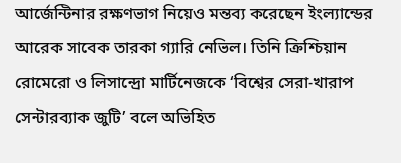আর্জেন্টিনার রক্ষণভাগ নিয়েও মন্তব্য করেছেন ইংল্যান্ডের আরেক সাবেক তারকা গ্যারি নেভিল। তিনি ক্রিশ্চিয়ান রোমেরো ও লিসান্দ্রো মার্টিনেজকে ‘বিশ্বের সেরা-খারাপ সেন্টারব্যাক জুটি’ বলে অভিহিত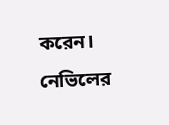করেন।
নেভিলের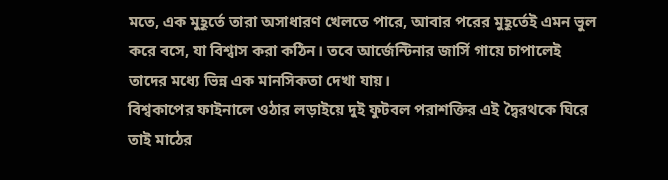মতে, এক মুহূর্তে তারা অসাধারণ খেলতে পারে, আবার পরের মুহূর্তেই এমন ভুল করে বসে, যা বিশ্বাস করা কঠিন। তবে আর্জেন্টিনার জার্সি গায়ে চাপালেই তাদের মধ্যে ভিন্ন এক মানসিকতা দেখা যায়।
বিশ্বকাপের ফাইনালে ওঠার লড়াইয়ে দুই ফুটবল পরাশক্তির এই দ্বৈরথকে ঘিরে তাই মাঠের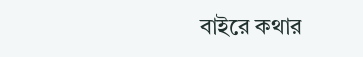বাইরে কথার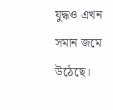যুদ্ধও এখন সমান জমে উঠেছে।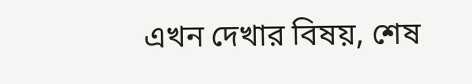এখন দেখার বিষয়, শেষ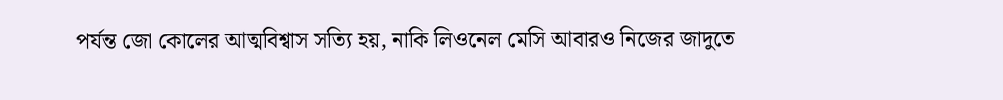পর্যন্ত জো কোলের আত্মবিশ্বাস সত্যি হয়, নাকি লিওনেল মেসি আবারও নিজের জাদুতে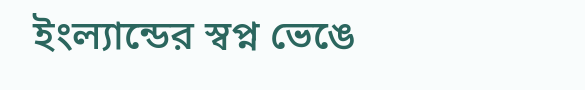ইংল্যান্ডের স্বপ্ন ভেঙে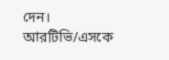দেন।
আরটিভি/এসকে